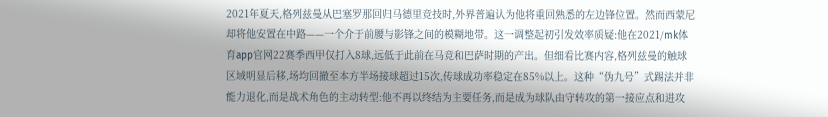2021年夏天,格列兹曼从巴塞罗那回归马德里竞技时,外界普遍认为他将重回熟悉的左边锋位置。然而西蒙尼却将他安置在中路——一个介于前腰与影锋之间的模糊地带。这一调整起初引发效率质疑:他在2021/mk体育app官网22赛季西甲仅打入8球,远低于此前在马竞和巴萨时期的产出。但细看比赛内容,格列兹曼的触球区域明显后移,场均回撤至本方半场接球超过15次,传球成功率稳定在85%以上。这种“伪九号”式踢法并非能力退化,而是战术角色的主动转型:他不再以终结为主要任务,而是成为球队由守转攻的第一接应点和进攻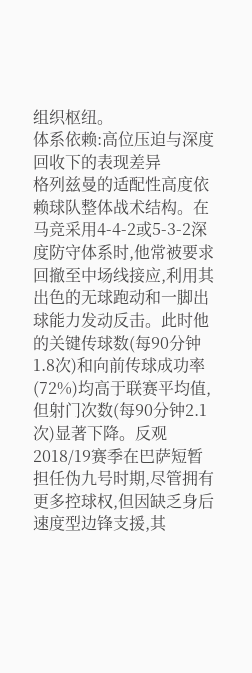组织枢纽。
体系依赖:高位压迫与深度回收下的表现差异
格列兹曼的适配性高度依赖球队整体战术结构。在马竞采用4-4-2或5-3-2深度防守体系时,他常被要求回撤至中场线接应,利用其出色的无球跑动和一脚出球能力发动反击。此时他的关键传球数(每90分钟1.8次)和向前传球成功率(72%)均高于联赛平均值,但射门次数(每90分钟2.1次)显著下降。反观2018/19赛季在巴萨短暂担任伪九号时期,尽管拥有更多控球权,但因缺乏身后速度型边锋支援,其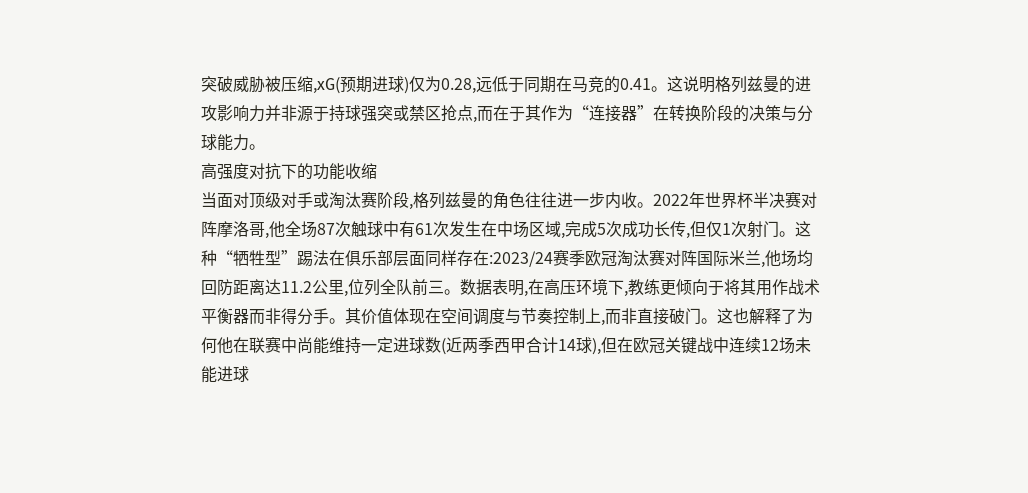突破威胁被压缩,xG(预期进球)仅为0.28,远低于同期在马竞的0.41。这说明格列兹曼的进攻影响力并非源于持球强突或禁区抢点,而在于其作为“连接器”在转换阶段的决策与分球能力。
高强度对抗下的功能收缩
当面对顶级对手或淘汰赛阶段,格列兹曼的角色往往进一步内收。2022年世界杯半决赛对阵摩洛哥,他全场87次触球中有61次发生在中场区域,完成5次成功长传,但仅1次射门。这种“牺牲型”踢法在俱乐部层面同样存在:2023/24赛季欧冠淘汰赛对阵国际米兰,他场均回防距离达11.2公里,位列全队前三。数据表明,在高压环境下,教练更倾向于将其用作战术平衡器而非得分手。其价值体现在空间调度与节奏控制上,而非直接破门。这也解释了为何他在联赛中尚能维持一定进球数(近两季西甲合计14球),但在欧冠关键战中连续12场未能进球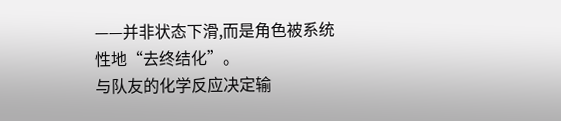——并非状态下滑,而是角色被系统性地“去终结化”。
与队友的化学反应决定输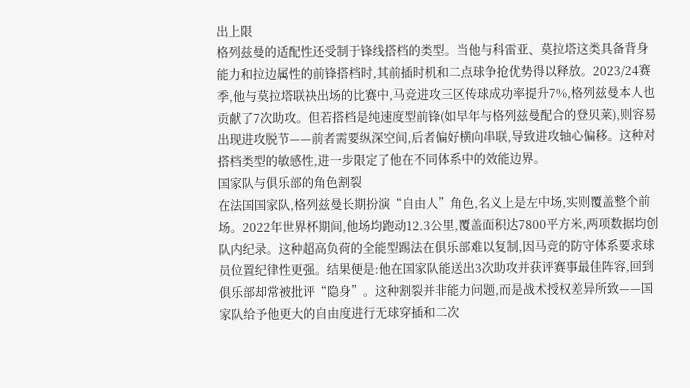出上限
格列兹曼的适配性还受制于锋线搭档的类型。当他与科雷亚、莫拉塔这类具备背身能力和拉边属性的前锋搭档时,其前插时机和二点球争抢优势得以释放。2023/24赛季,他与莫拉塔联袂出场的比赛中,马竞进攻三区传球成功率提升7%,格列兹曼本人也贡献了7次助攻。但若搭档是纯速度型前锋(如早年与格列兹曼配合的登贝莱),则容易出现进攻脱节——前者需要纵深空间,后者偏好横向串联,导致进攻轴心偏移。这种对搭档类型的敏感性,进一步限定了他在不同体系中的效能边界。
国家队与俱乐部的角色割裂
在法国国家队,格列兹曼长期扮演“自由人”角色,名义上是左中场,实则覆盖整个前场。2022年世界杯期间,他场均跑动12.3公里,覆盖面积达7800平方米,两项数据均创队内纪录。这种超高负荷的全能型踢法在俱乐部难以复制,因马竞的防守体系要求球员位置纪律性更强。结果便是:他在国家队能送出3次助攻并获评赛事最佳阵容,回到俱乐部却常被批评“隐身”。这种割裂并非能力问题,而是战术授权差异所致——国家队给予他更大的自由度进行无球穿插和二次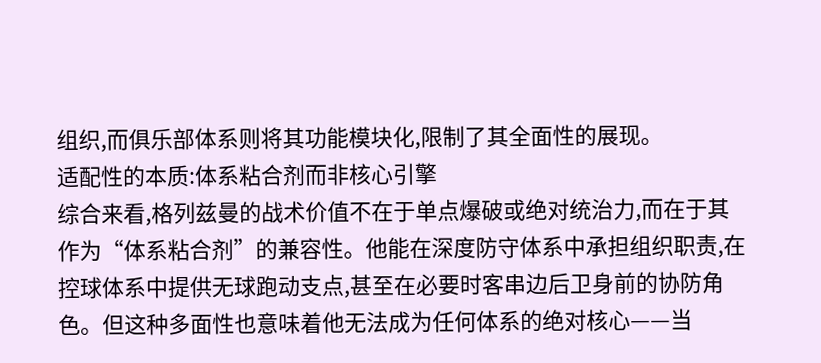组织,而俱乐部体系则将其功能模块化,限制了其全面性的展现。
适配性的本质:体系粘合剂而非核心引擎
综合来看,格列兹曼的战术价值不在于单点爆破或绝对统治力,而在于其作为“体系粘合剂”的兼容性。他能在深度防守体系中承担组织职责,在控球体系中提供无球跑动支点,甚至在必要时客串边后卫身前的协防角色。但这种多面性也意味着他无法成为任何体系的绝对核心——当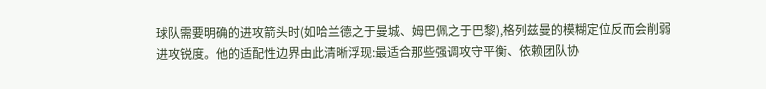球队需要明确的进攻箭头时(如哈兰德之于曼城、姆巴佩之于巴黎),格列兹曼的模糊定位反而会削弱进攻锐度。他的适配性边界由此清晰浮现:最适合那些强调攻守平衡、依赖团队协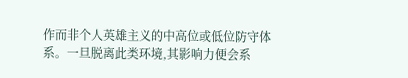作而非个人英雄主义的中高位或低位防守体系。一旦脱离此类环境,其影响力便会系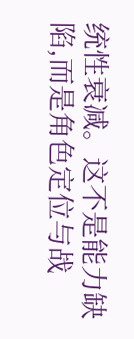统性衰减。这不是能力缺陷,而是角色定位与战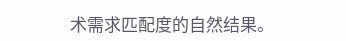术需求匹配度的自然结果。